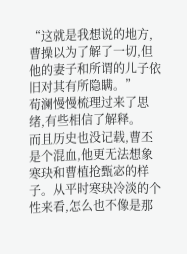“这就是我想说的地方,曹操以为了解了一切,但他的妻子和所谓的儿子依旧对其有所隐瞒。”
荀澜慢慢梳理过来了思绪,有些相信了解释。
而且历史也没记载,曹丕是个混血,他更无法想象寒玦和曹植抢甄宓的样子。从平时寒玦冷淡的个性来看,怎么也不像是那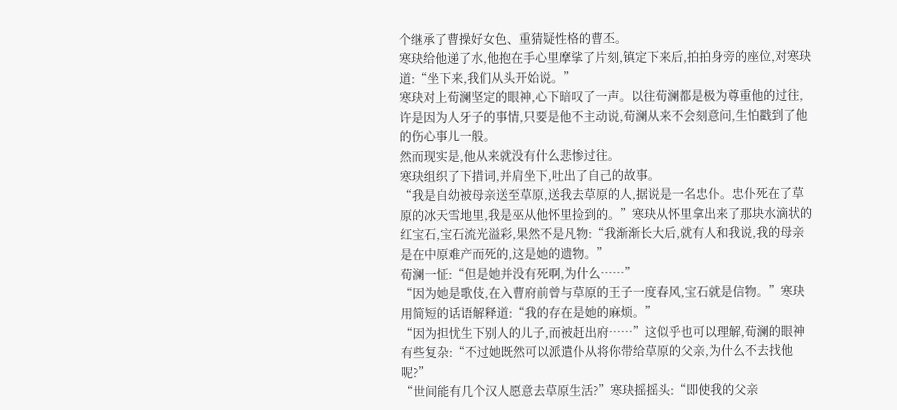个继承了曹操好女色、重猜疑性格的曹丕。
寒玦给他递了水,他抱在手心里摩挲了片刻,镇定下来后,拍拍身旁的座位,对寒玦道:“坐下来,我们从头开始说。”
寒玦对上荀澜坚定的眼神,心下暗叹了一声。以往荀澜都是极为尊重他的过往,许是因为人牙子的事情,只要是他不主动说,荀澜从来不会刻意问,生怕戳到了他的伤心事儿一般。
然而现实是,他从来就没有什么悲惨过往。
寒玦组织了下措词,并肩坐下,吐出了自己的故事。
“我是自幼被母亲送至草原,送我去草原的人,据说是一名忠仆。忠仆死在了草原的冰天雪地里,我是巫从他怀里捡到的。”寒玦从怀里拿出来了那块水滴状的红宝石,宝石流光溢彩,果然不是凡物:“我渐渐长大后,就有人和我说,我的母亲是在中原难产而死的,这是她的遗物。”
荀澜一怔:“但是她并没有死啊,为什么……”
“因为她是歌伎,在入曹府前曾与草原的王子一度春风,宝石就是信物。”寒玦用简短的话语解释道:“我的存在是她的麻烦。”
“因为担忧生下别人的儿子,而被赶出府……”这似乎也可以理解,荀澜的眼神有些复杂:“不过她既然可以派遣仆从将你带给草原的父亲,为什么不去找他呢?”
“世间能有几个汉人愿意去草原生活?”寒玦摇摇头:“即使我的父亲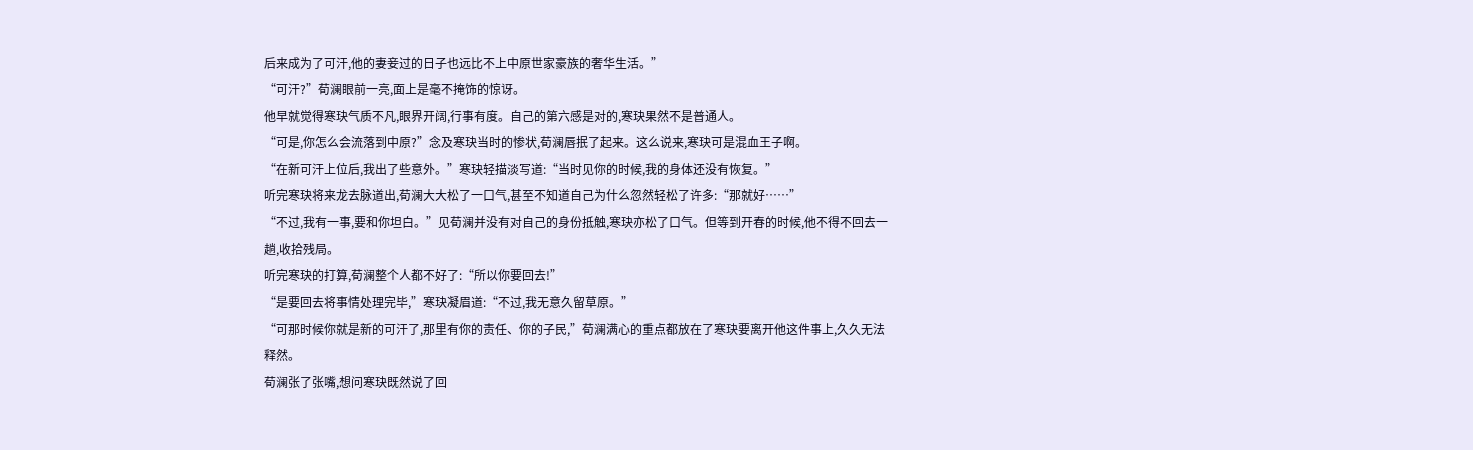后来成为了可汗,他的妻妾过的日子也远比不上中原世家豪族的奢华生活。”
“可汗?”荀澜眼前一亮,面上是毫不掩饰的惊讶。
他早就觉得寒玦气质不凡,眼界开阔,行事有度。自己的第六感是对的,寒玦果然不是普通人。
“可是,你怎么会流落到中原?”念及寒玦当时的惨状,荀澜唇抿了起来。这么说来,寒玦可是混血王子啊。
“在新可汗上位后,我出了些意外。”寒玦轻描淡写道:“当时见你的时候,我的身体还没有恢复。”
听完寒玦将来龙去脉道出,荀澜大大松了一口气,甚至不知道自己为什么忽然轻松了许多:“那就好……”
“不过,我有一事,要和你坦白。”见荀澜并没有对自己的身份抵触,寒玦亦松了口气。但等到开春的时候,他不得不回去一趟,收拾残局。
听完寒玦的打算,荀澜整个人都不好了:“所以你要回去!”
“是要回去将事情处理完毕,”寒玦凝眉道:“不过,我无意久留草原。”
“可那时候你就是新的可汗了,那里有你的责任、你的子民,”荀澜满心的重点都放在了寒玦要离开他这件事上,久久无法释然。
荀澜张了张嘴,想问寒玦既然说了回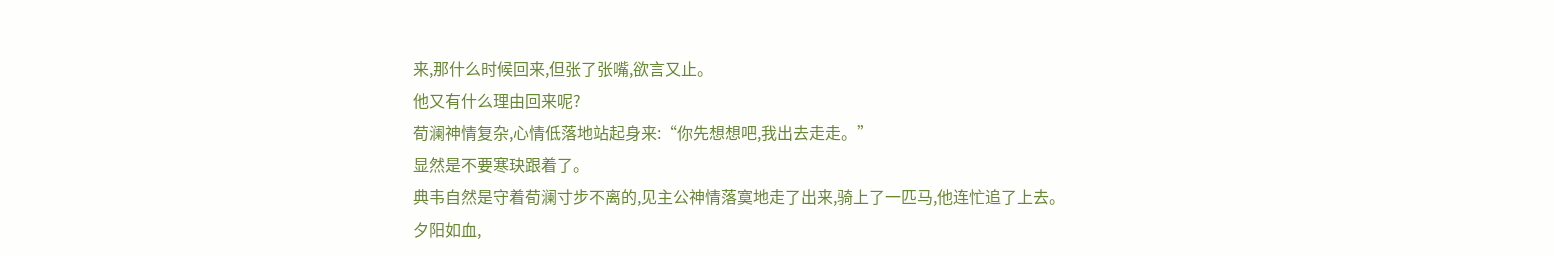来,那什么时候回来,但张了张嘴,欲言又止。
他又有什么理由回来呢?
荀澜神情复杂,心情低落地站起身来:“你先想想吧,我出去走走。”
显然是不要寒玦跟着了。
典韦自然是守着荀澜寸步不离的,见主公神情落寞地走了出来,骑上了一匹马,他连忙追了上去。
夕阳如血,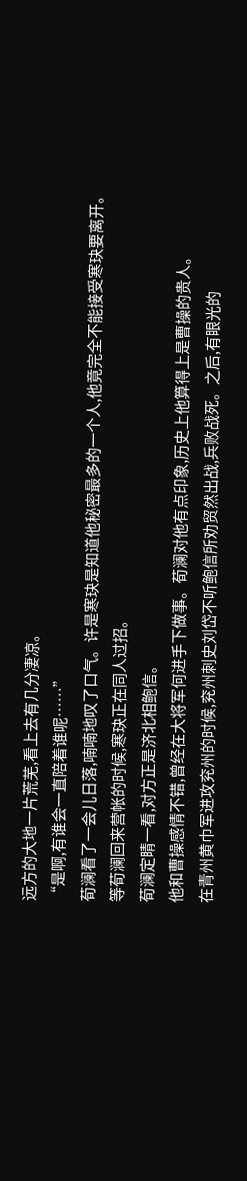远方的大地一片荒芜,看上去有几分凄凉。
“是啊,有谁会一直陪着谁呢……”
荀澜看了一会儿日落,喃喃地叹了口气。许是寒玦是知道他秘密最多的一个人,他竟完全不能接受寒玦要离开。
等荀澜回来营帐的时候,寒玦正在同人过招。
荀澜定睛一看,对方正是济北相鲍信。
他和曹操感情不错,曾经在大将军何进手下做事。荀澜对他有点印象,历史上他算得上是曹操的贵人。
在青州黄巾军进攻兖州的时候,兖州刺史刘岱不听鲍信所劝贸然出战,兵败战死。之后,有眼光的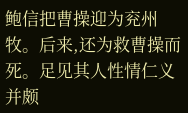鲍信把曹操迎为兖州牧。后来,还为救曹操而死。足见其人性情仁义并颇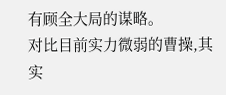有顾全大局的谋略。
对比目前实力微弱的曹操,其实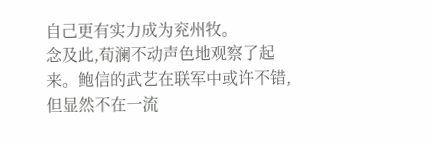自己更有实力成为兖州牧。
念及此,荀澜不动声色地观察了起来。鲍信的武艺在联军中或许不错,但显然不在一流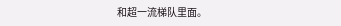和超一流梯队里面。